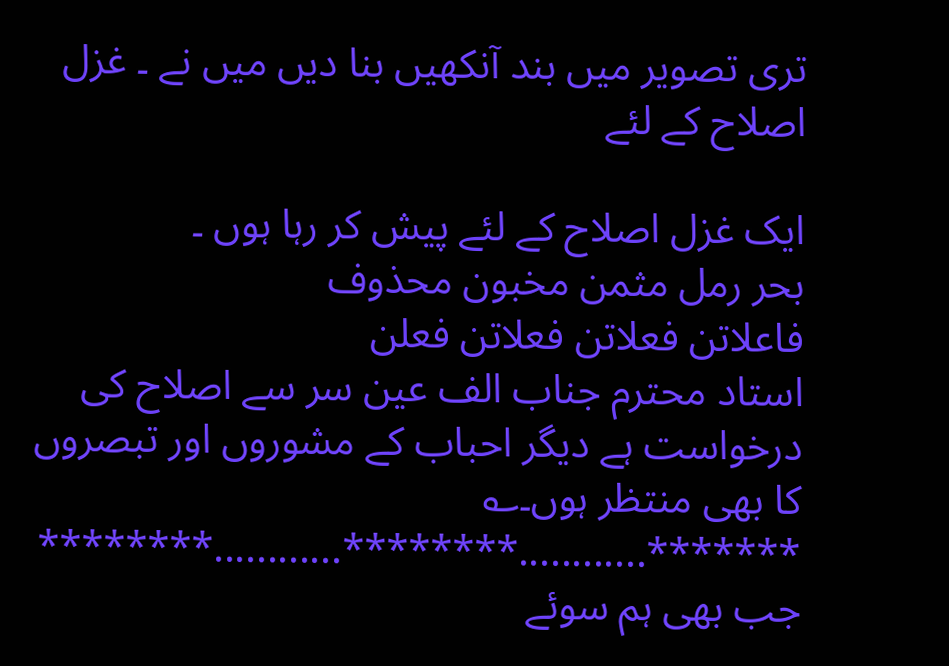تری تصویر میں بند آنکھیں بنا دیں میں نے ۔ غزل اصلاح کے لئے

ایک غزل اصلاح کے لئے پیش کر رہا ہوں ۔
بحر رمل مثمن مخبون محذوف
فاعلاتن فعلاتن فعلاتن فعلن
استاد محترم جناب الف عین سر سے اصلاح کی درخواست ہے دیگر احباب کے مشوروں اور تبصروں کا بھی منتظر ہوں۔؎
*******............********............********
جب بھی ہم سوئے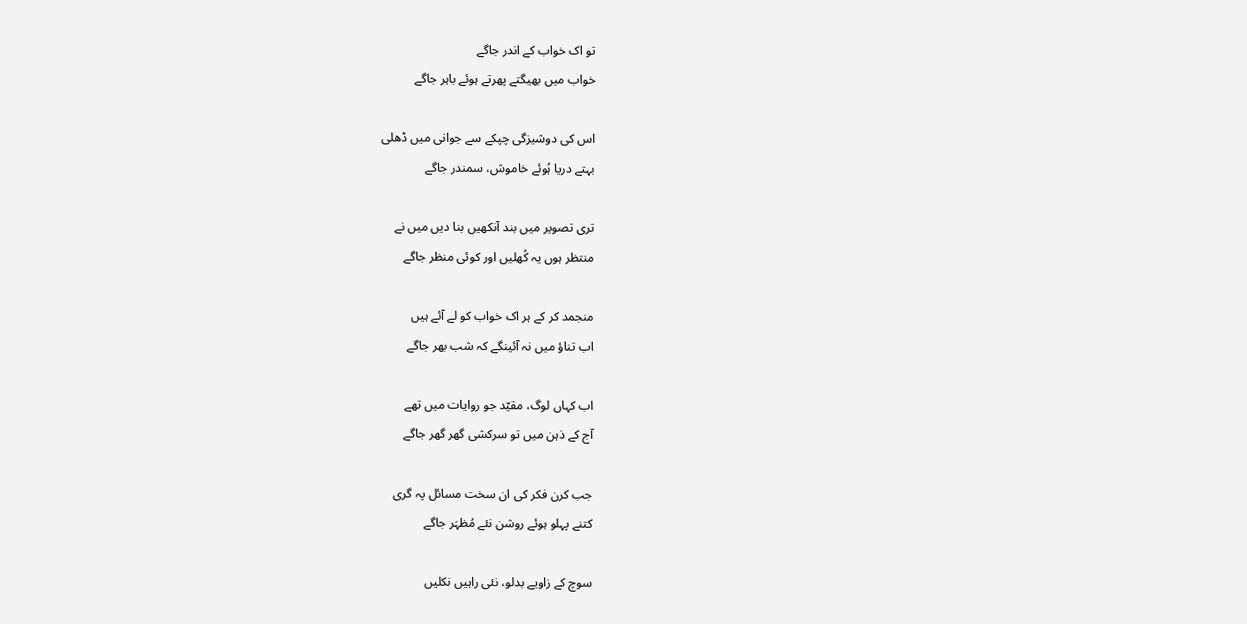تو اک خواب کے اندر جاگے
خواب میں بھیگتے پھرتے ہوئے باہر جاگے

اس کی دوشیزگی چپکے سے جوانی میں ڈھلی
بہتے دریا ہُوئے خاموش، سمندر جاگے

تری تصویر میں بند آنکھیں بنا دیں میں نے
منتظر ہوں یہ کُھلیں اور کوئی منظر جاگے

منجمد کر کے ہر اک خواب کو لے آئے ہیں
اب تناؤ میں نہ آئینگے کہ شب بھر جاگے

اب کہاں لوگ، مقیّد جو روایات میں تھے
آج کے ذہن میں تو سرکشی گھر گھر جاگے

جب کرن فکر کی ان سخت مسائل پہ گری
کتنے پہلو ہوئے روشن نئے مُظہَر جاگے

سوچ کے زاویے بدلو، نئی راہیں نکلیں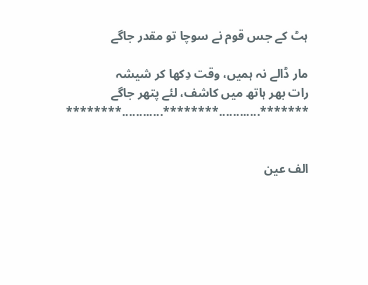ہٹ کے جس قوم نے سوچا تو مقدر جاگے

مار ڈالے نہ ہمیں، وقت دِکھا کر شیشہ
رات بھر ہاتھ میں کاشف، لئے پتھر جاگے
*******............********............********


الف عین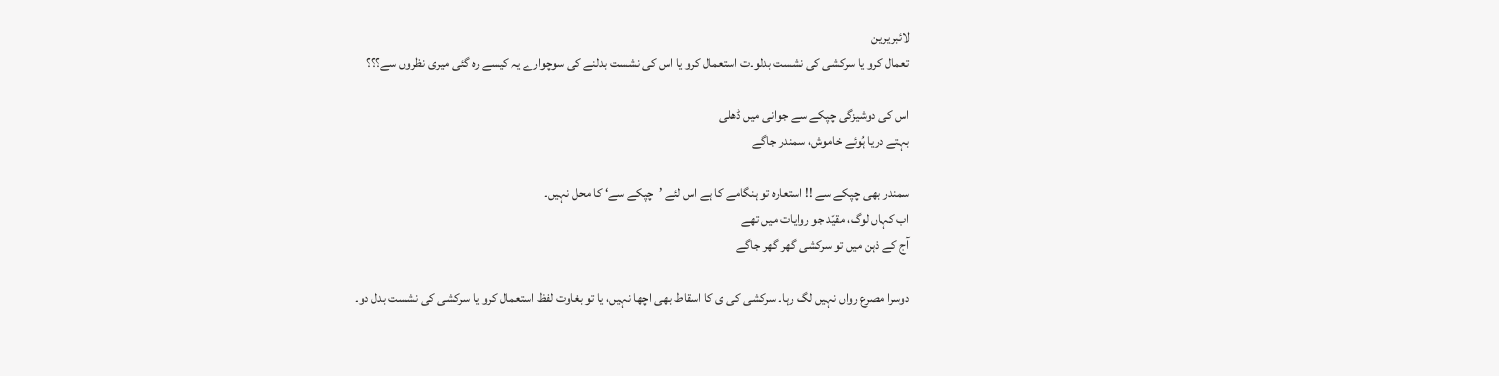لائبریرین
تعمال کرو یا سرکشی کی نشست بدلو۔ت استعمال کرو یا اس کی نشست بدلنے کی سوچوارے یہ کیسے رہ گئی میری نظروں سے؟؟؟

اس کی دوشیزگی چپکے سے جوانی میں ڈھلی
بہتے دریا ہُوئے خاموش، سمندر جاگے

سمندر بھی چپکے سے !! استعارہ تو ہنگامے کا ہے اس لئے ’چپکے سے‘ کا محل نہیں۔
اب کہاں لوگ، مقیّد جو روایات میں تھے
آج کے ذہن میں تو سرکشی گھر گھر جاگے

دوسرا مصرع رواں نہیں لگ رہا۔ سرکشی کی ی کا اسقاط بھی اچھا نہیں، یا تو بغاوت لفظ استعمال کرو یا سرکشی کی نشست بدل دو۔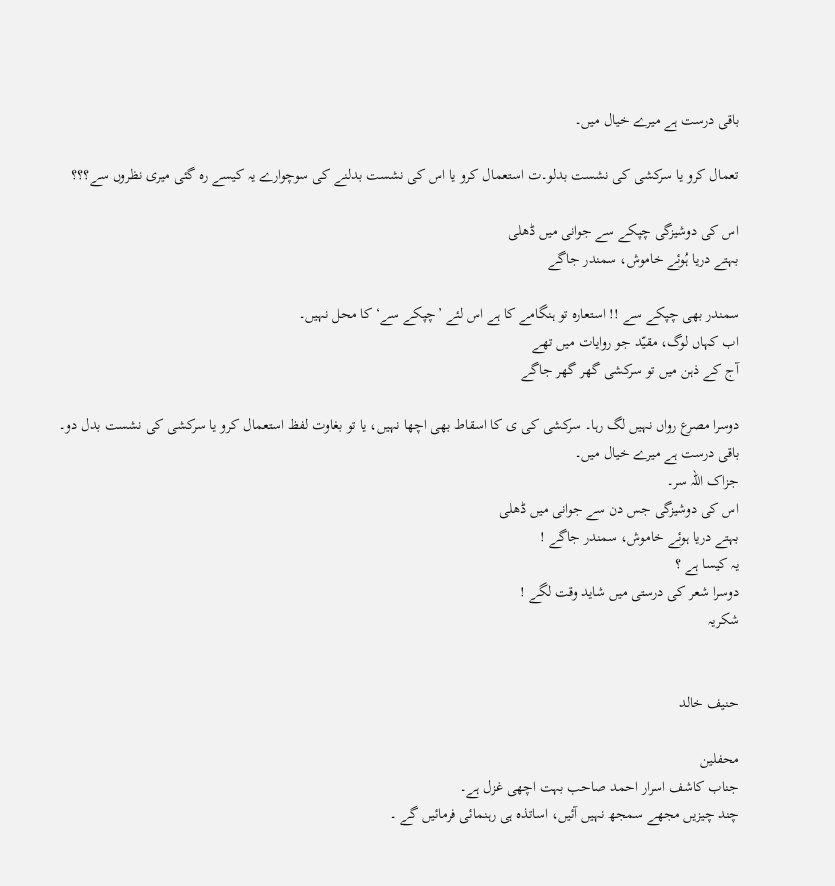باقی درست ہے میرے خیال میں۔

تعمال کرو یا سرکشی کی نشست بدلو۔ت استعمال کرو یا اس کی نشست بدلنے کی سوچوارے یہ کیسے رہ گئی میری نظروں سے؟؟؟

اس کی دوشیزگی چپکے سے جوانی میں ڈھلی
بہتے دریا ہُوئے خاموش، سمندر جاگے

سمندر بھی چپکے سے !! استعارہ تو ہنگامے کا ہے اس لئے ’چپکے سے‘ کا محل نہیں۔
اب کہاں لوگ، مقیّد جو روایات میں تھے
آج کے ذہن میں تو سرکشی گھر گھر جاگے

دوسرا مصرع رواں نہیں لگ رہا۔ سرکشی کی ی کا اسقاط بھی اچھا نہیں، یا تو بغاوت لفظ استعمال کرو یا سرکشی کی نشست بدل دو۔
باقی درست ہے میرے خیال میں۔
جزاک اللہ سر۔
اس کی دوشیزگی جس دن سے جوانی میں ڈھلی
بہتے دریا ہوئے خاموش، سمندر جاگے !
یہ کیسا ہے ؟
دوسرا شعر کی درستی میں شاید وقت لگے !
شکریہ


حنیف خالد

محفلین
جناب کاشف اسرار احمد صاحب بہت اچھی غزل ہے۔
چند چیزیں مجھے سمجھ نہیں آئیں، اساتذہ ہی رہنمائی فرمائیں گے ۔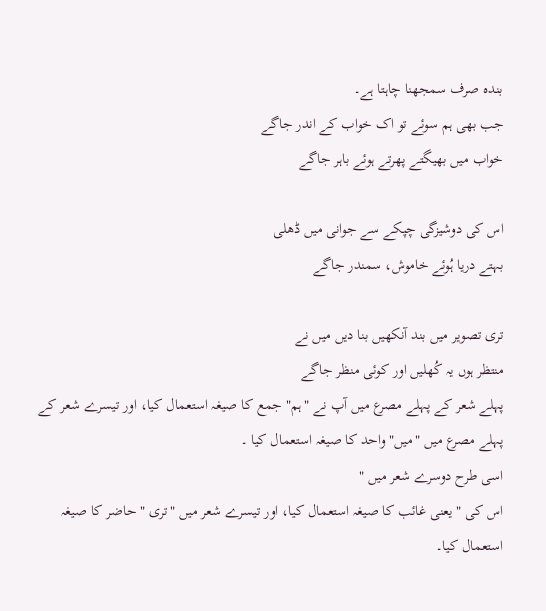بندہ صرف سمجھنا چاہتا ہے۔
جب بھی ہم سوئے تو اک خواب کے اندر جاگے
خواب میں بھیگتے پھرتے ہوئے باہر جاگے

اس کی دوشیزگی چپکے سے جوانی میں ڈھلی
بہتے دریا ہُوئے خاموش، سمندر جاگے

تری تصویر میں بند آنکھیں بنا دیں میں نے
منتظر ہوں یہ کُھلیں اور کوئی منظر جاگے
پہلے شعر کے پہلے مصرع میں آپ نے "ہم" جمع کا صیغہ استعمال کیا، اور تیسرے شعر کے پہلے مصرع میں "میں" واحد کا صیغہ استعمال کیا ۔
اسی طرح دوسرے شعر میں "
اس کی " یعنی غائب کا صیغہ استعمال کیا، اور تیسرے شعر میں "تری " حاضر کا صیغہ استعمال کیا۔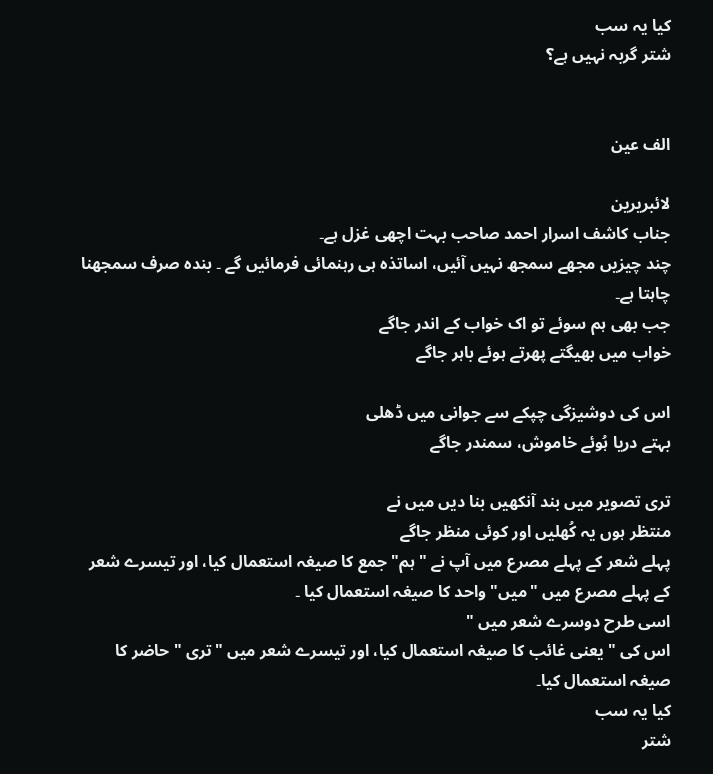کیا یہ سب
شتر گربہ نہیں ہے؟


الف عین

لائبریرین
جناب کاشف اسرار احمد صاحب بہت اچھی غزل ہے۔
چند چیزیں مجھے سمجھ نہیں آئیں، اساتذہ ہی رہنمائی فرمائیں گے ۔ بندہ صرف سمجھنا چاہتا ہے۔
جب بھی ہم سوئے تو اک خواب کے اندر جاگے
خواب میں بھیگتے پھرتے ہوئے باہر جاگے

اس کی دوشیزگی چپکے سے جوانی میں ڈھلی
بہتے دریا ہُوئے خاموش، سمندر جاگے

تری تصویر میں بند آنکھیں بنا دیں میں نے
منتظر ہوں یہ کُھلیں اور کوئی منظر جاگے
پہلے شعر کے پہلے مصرع میں آپ نے "ہم" جمع کا صیغہ استعمال کیا، اور تیسرے شعر کے پہلے مصرع میں "میں" واحد کا صیغہ استعمال کیا ۔
اسی طرح دوسرے شعر میں "
اس کی " یعنی غائب کا صیغہ استعمال کیا، اور تیسرے شعر میں "تری " حاضر کا صیغہ استعمال کیا۔
کیا یہ سب
شتر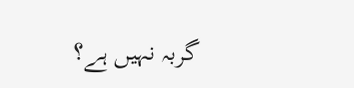گربہ نہیں ہے؟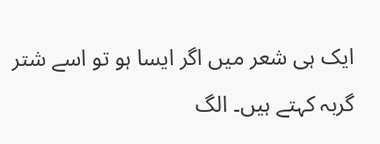ایک ہی شعر میں اگر ایسا ہو تو اسے شتر گربہ کہتے ہیں۔ الگ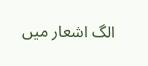الگ اشعار میں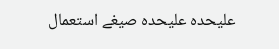علیحدہ علیحدہ صیغے استعمال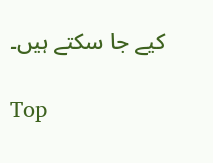کیے جا سکتے ہیں۔

Top